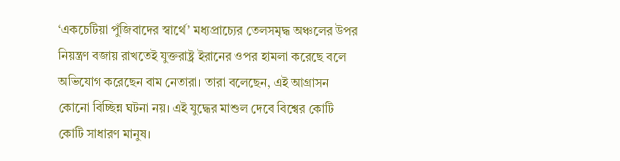‘একচেটিয়া পুঁজিবাদের স্বার্থে’ মধ্যপ্রাচ্যের তেলসমৃদ্ধ অঞ্চলের উপর নিয়ন্ত্রণ বজায় রাখতেই যুক্তরাষ্ট্র ইরানের ওপর হামলা করেছে বলে অভিযোগ করেছেন বাম নেতারা। তারা বলেছেন, এই আগ্রাসন কোনো বিচ্ছিন্ন ঘটনা নয়। এই যুদ্ধের মাশুল দেবে বিশ্বের কোটি কোটি সাধারণ মানুষ।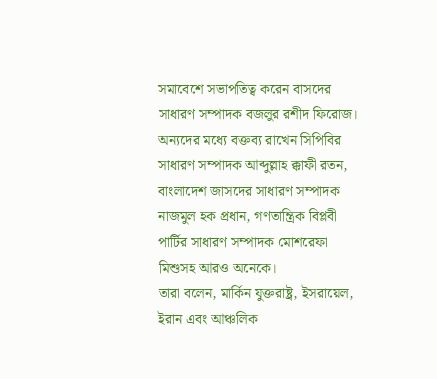সমাবেশে সভাপতিত্ব করেন বাসদের সাধারণ সম্পাদক বজলুর রশীদ ফিরোজ। অন্যদের মধ্যে বক্তব্য রাখেন সিপিবির সাধারণ সম্পাদক আব্দুল্লাহ ক্কাফী রতন, বাংলাদেশ জাসদের সাধারণ সম্পাদক নাজমুল হক প্রধান, গণতান্ত্রিক বিপ্লবী পার্টির সাধারণ সম্পাদক মোশরেফা মিশুসহ আরও অনেকে।
তারা বলেন, মার্কিন যুক্তরাষ্ট্র, ইসরায়েল, ইরান এবং আঞ্চলিক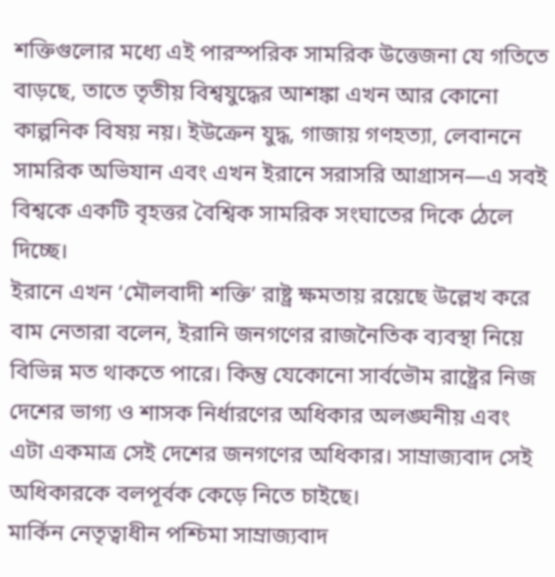শক্তিগুলোর মধ্যে এই পারস্পরিক সামরিক উত্তেজনা যে গতিতে বাড়ছে, তাতে তৃতীয় বিশ্বযুদ্ধের আশঙ্কা এখন আর কোনো কাল্পনিক বিষয় নয়। ইউক্রেন যুদ্ধ, গাজায় গণহত্যা, লেবাননে সামরিক অভিযান এবং এখন ইরানে সরাসরি আগ্রাসন—এ সবই বিশ্বকে একটি বৃহত্তর বৈশ্বিক সামরিক সংঘাতের দিকে ঠেলে দিচ্ছে।
ইরানে এখন ‘মৌলবাদী শক্তি’ রাষ্ট্র ক্ষমতায় রয়েছে উল্লেখ করে বাম নেতারা বলেন, ইরানি জনগণের রাজনৈতিক ব্যবস্থা নিয়ে বিভিন্ন মত থাকতে পারে। কিন্তু যেকোনো সার্বভৌম রাষ্ট্রের নিজ দেশের ভাগ্য ও শাসক নির্ধারণের অধিকার অলঙ্ঘনীয় এবং এটা একমাত্র সেই দেশের জনগণের অধিকার। সাম্রাজ্যবাদ সেই অধিকারকে বলপূর্বক কেড়ে নিতে চাইছে।
মার্কিন নেতৃত্বাধীন পশ্চিমা সাম্রাজ্যবাদ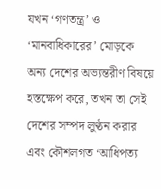যখন ‘গণতন্ত্র’ ও ‘মানবাধিকারের’ মোড়কে অন্য দেশের অভ্যন্তরীণ বিষয়ে হস্তক্ষেপ করে, তখন তা সেই দেশের সম্পদ লুণ্ঠন করার এবং কৌশলগত ‘আধিপত্য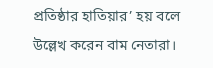প্রতিষ্ঠার হাতিয়ার’ হয় বলে উল্লেখ করেন বাম নেতারা।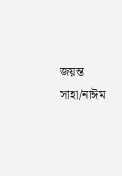জয়ন্ত সাহা/নাঈম